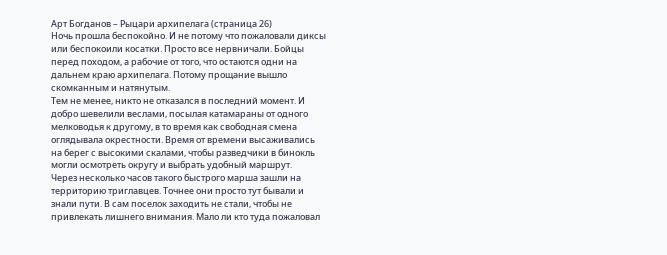Арт Богданов – Рыцари архипелага (страница 26)
Ночь прошла беспокойно. И не потому что пожаловали диксы или беспокоили косатки. Просто все нервничали. Бойцы перед походом, а рабочие от того, что остаются одни на дальнем краю архипелага. Потому прощание вышло скомканным и натянутым.
Тем не менее, никто не отказался в последний момент. И добро шевелили веслами, посылая катамараны от одного мелководья к другому, в то время как свободная смена оглядывала окрестности. Время от времени высаживались на берег с высокими скалами, чтобы разведчики в бинокль могли осмотреть округу и выбрать удобный маршрут.
Через несколько часов такого быстрого марша зашли на территорию триглавцев. Точнее они просто тут бывали и знали пути. В сам поселок заходить не стали, чтобы не привлекать лишнего внимания. Мало ли кто туда пожаловал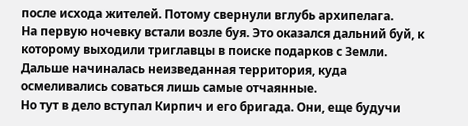после исхода жителей. Потому свернули вглубь архипелага.
На первую ночевку встали возле буя. Это оказался дальний буй, к которому выходили триглавцы в поиске подарков с Земли. Дальше начиналась неизведанная территория, куда осмеливались соваться лишь самые отчаянные.
Но тут в дело вступал Кирпич и его бригада. Они, еще будучи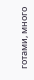готами, много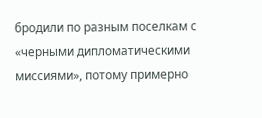бродили по разным поселкам с «черными дипломатическими миссиями», потому примерно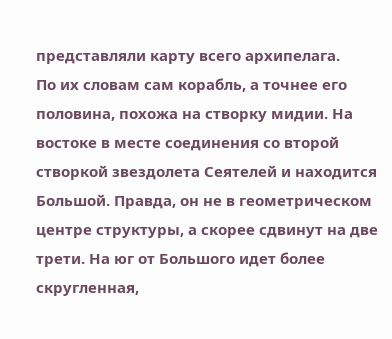представляли карту всего архипелага.
По их словам сам корабль, а точнее его половина, похожа на створку мидии. На востоке в месте соединения со второй створкой звездолета Сеятелей и находится Большой. Правда, он не в геометрическом центре структуры, а скорее сдвинут на две трети. На юг от Большого идет более скругленная,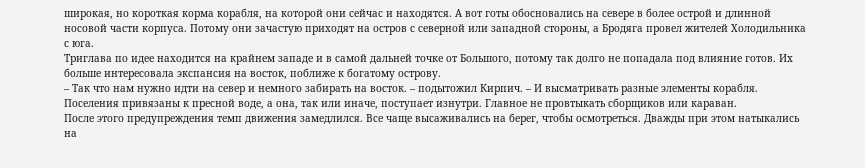широкая, но короткая корма корабля, на которой они сейчас и находятся. А вот готы обосновались на севере в более острой и длинной носовой части корпуса. Потому они зачастую приходят на остров с северной или западной стороны, а Бродяга провел жителей Холодильника с юга.
Триглава по идее находится на крайнем западе и в самой дальней точке от Большого, потому так долго не попадала под влияние готов. Их больше интересовала экспансия на восток, поближе к богатому острову.
– Так что нам нужно идти на север и немного забирать на восток. – подытожил Кирпич. – И высматривать разные элементы корабля. Поселения привязаны к пресной воде, а она, так или иначе, поступает изнутри. Главное не провтыкать сборщиков или караван.
После этого предупреждения темп движения замедлился. Все чаще высаживались на берег, чтобы осмотреться. Дважды при этом натыкались на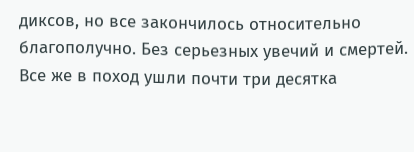диксов, но все закончилось относительно благополучно. Без серьезных увечий и смертей. Все же в поход ушли почти три десятка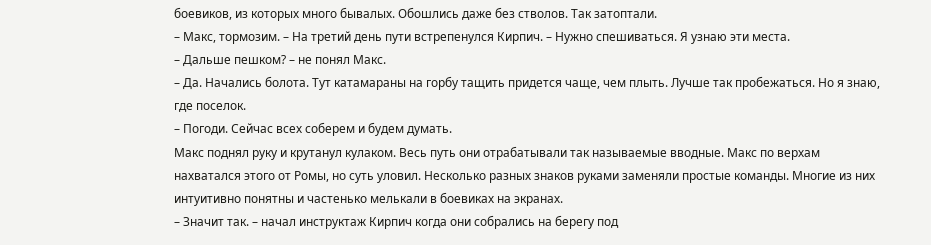боевиков, из которых много бывалых. Обошлись даже без стволов. Так затоптали.
– Макс, тормозим. – На третий день пути встрепенулся Кирпич. – Нужно спешиваться. Я узнаю эти места.
– Дальше пешком? – не понял Макс.
– Да. Начались болота. Тут катамараны на горбу тащить придется чаще, чем плыть. Лучше так пробежаться. Но я знаю, где поселок.
– Погоди. Сейчас всех соберем и будем думать.
Макс поднял руку и крутанул кулаком. Весь путь они отрабатывали так называемые вводные. Макс по верхам нахватался этого от Ромы, но суть уловил. Несколько разных знаков руками заменяли простые команды. Многие из них интуитивно понятны и частенько мелькали в боевиках на экранах.
– Значит так. – начал инструктаж Кирпич когда они собрались на берегу под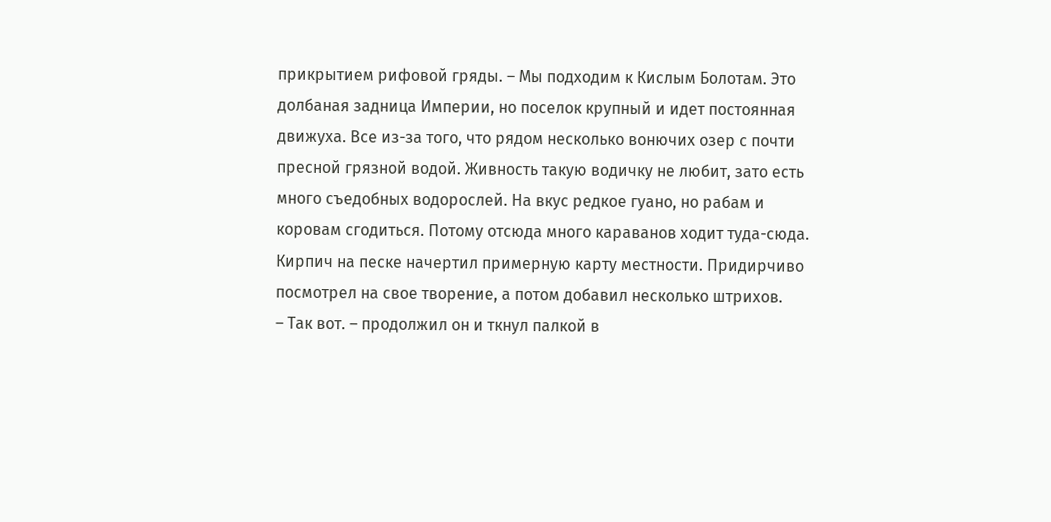прикрытием рифовой гряды. – Мы подходим к Кислым Болотам. Это долбаная задница Империи, но поселок крупный и идет постоянная движуха. Все из-за того, что рядом несколько вонючих озер с почти пресной грязной водой. Живность такую водичку не любит, зато есть много съедобных водорослей. На вкус редкое гуано, но рабам и коровам сгодиться. Потому отсюда много караванов ходит туда-сюда.
Кирпич на песке начертил примерную карту местности. Придирчиво посмотрел на свое творение, а потом добавил несколько штрихов.
– Так вот. – продолжил он и ткнул палкой в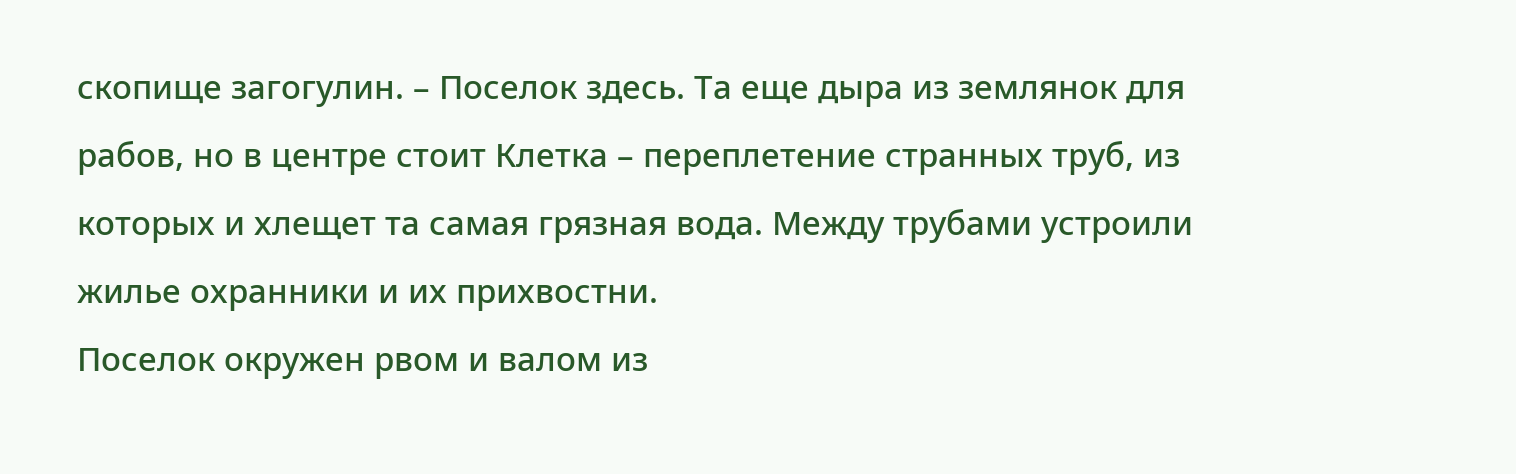скопище загогулин. – Поселок здесь. Та еще дыра из землянок для рабов, но в центре стоит Клетка – переплетение странных труб, из которых и хлещет та самая грязная вода. Между трубами устроили жилье охранники и их прихвостни.
Поселок окружен рвом и валом из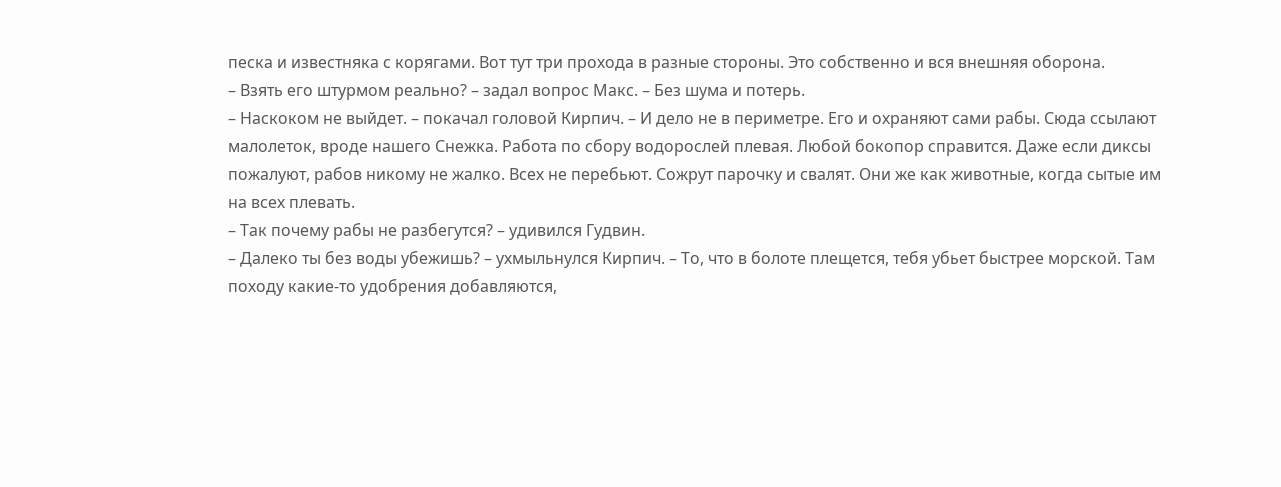песка и известняка с корягами. Вот тут три прохода в разные стороны. Это собственно и вся внешняя оборона.
– Взять его штурмом реально? – задал вопрос Макс. – Без шума и потерь.
– Наскоком не выйдет. – покачал головой Кирпич. – И дело не в периметре. Его и охраняют сами рабы. Сюда ссылают малолеток, вроде нашего Снежка. Работа по сбору водорослей плевая. Любой бокопор справится. Даже если диксы пожалуют, рабов никому не жалко. Всех не перебьют. Сожрут парочку и свалят. Они же как животные, когда сытые им на всех плевать.
– Так почему рабы не разбегутся? – удивился Гудвин.
– Далеко ты без воды убежишь? – ухмыльнулся Кирпич. – То, что в болоте плещется, тебя убьет быстрее морской. Там походу какие-то удобрения добавляются,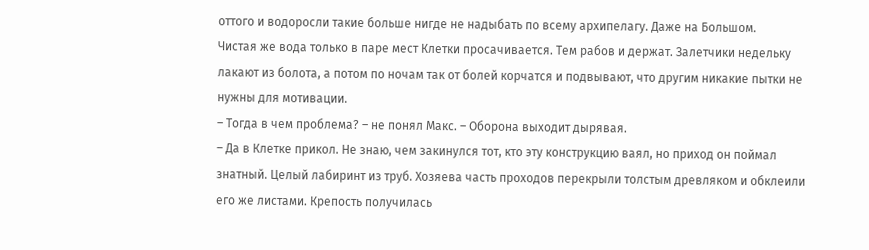оттого и водоросли такие больше нигде не надыбать по всему архипелагу. Даже на Большом.
Чистая же вода только в паре мест Клетки просачивается. Тем рабов и держат. Залетчики недельку лакают из болота, а потом по ночам так от болей корчатся и подвывают, что другим никакие пытки не нужны для мотивации.
– Тогда в чем проблема? – не понял Макс. – Оборона выходит дырявая.
– Да в Клетке прикол. Не знаю, чем закинулся тот, кто эту конструкцию ваял, но приход он поймал знатный. Целый лабиринт из труб. Хозяева часть проходов перекрыли толстым древляком и обклеили его же листами. Крепость получилась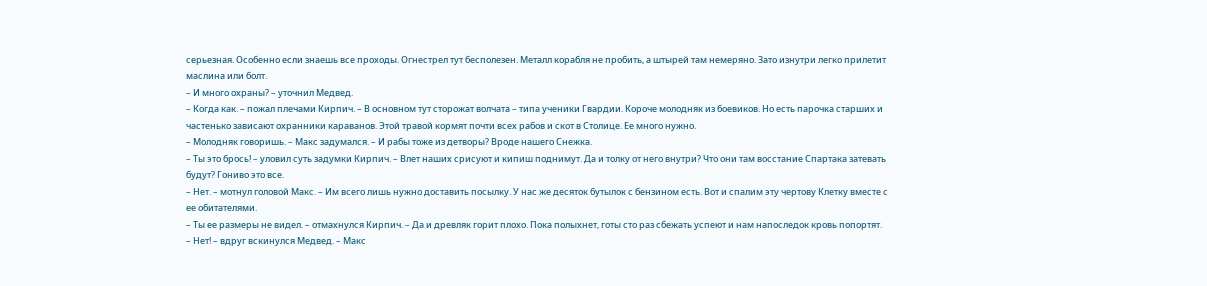серьезная. Особенно если знаешь все проходы. Огнестрел тут бесполезен. Металл корабля не пробить, а штырей там немеряно. Зато изнутри легко прилетит маслина или болт.
– И много охраны? – уточнил Медвед.
– Когда как. – пожал плечами Кирпич. – В основном тут сторожат волчата – типа ученики Гвардии. Короче молодняк из боевиков. Но есть парочка старших и частенько зависают охранники караванов. Этой травой кормят почти всех рабов и скот в Столице. Ее много нужно.
– Молодняк говоришь. – Макс задумался. – И рабы тоже из детворы? Вроде нашего Снежка.
– Ты это брось! – уловил суть задумки Кирпич. – Влет наших срисуют и кипиш поднимут. Да и толку от него внутри? Что они там восстание Спартака затевать будут? Гониво это все.
– Нет. – мотнул головой Макс. – Им всего лишь нужно доставить посылку. У нас же десяток бутылок с бензином есть. Вот и спалим эту чертову Клетку вместе с ее обитателями.
– Ты ее размеры не видел. – отмахнулся Кирпич. – Да и древляк горит плохо. Пока полыхнет, готы сто раз сбежать успеют и нам напоследок кровь попортят.
– Нет! – вдруг вскинулся Медвед. – Макс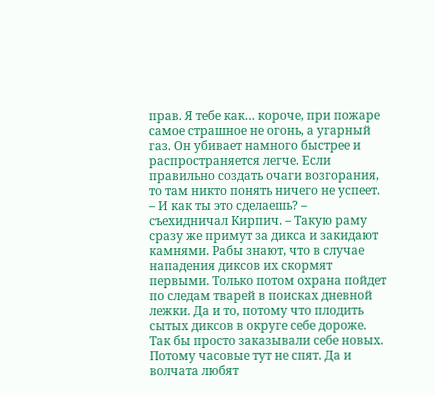прав. Я тебе как… короче, при пожаре самое страшное не огонь, а угарный газ. Он убивает намного быстрее и распространяется легче. Если правильно создать очаги возгорания, то там никто понять ничего не успеет.
– И как ты это сделаешь? – съехидничал Кирпич. – Такую раму сразу же примут за дикса и закидают камнями. Рабы знают, что в случае нападения диксов их скормят первыми. Только потом охрана пойдет по следам тварей в поисках дневной лежки. Да и то, потому что плодить сытых диксов в округе себе дороже. Так бы просто заказывали себе новых.
Потому часовые тут не спят. Да и волчата любят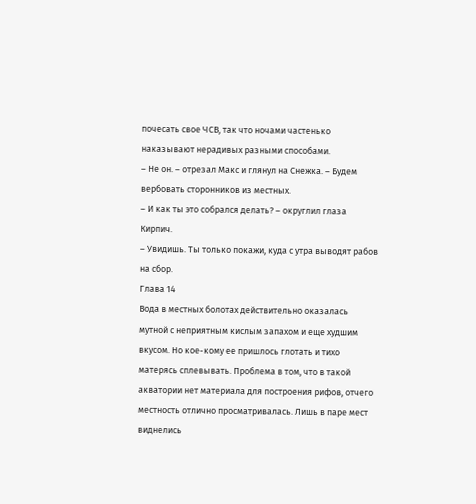почесать свое ЧСВ, так что ночами частенько наказывают нерадивых разными способами.
– Не он. – отрезал Макс и глянул на Снежка. – Будем вербовать сторонников из местных.
– И как ты это собрался делать? – округлил глаза Кирпич.
– Увидишь. Ты только покажи, куда с утра выводят рабов на сбор.
Глава 14
Вода в местных болотах действительно оказалась мутной с неприятным кислым запахом и еще худшим вкусом. Но кое-кому ее пришлось глотать и тихо матерясь сплевывать. Проблема в том, что в такой акватории нет материала для построения рифов, отчего местность отлично просматривалась. Лишь в паре мест виднелись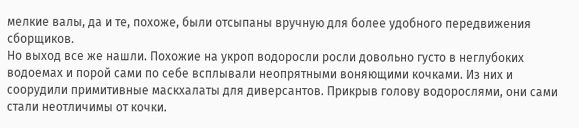мелкие валы, да и те, похоже, были отсыпаны вручную для более удобного передвижения сборщиков.
Но выход все же нашли. Похожие на укроп водоросли росли довольно густо в неглубоких водоемах и порой сами по себе всплывали неопрятными воняющими кочками. Из них и соорудили примитивные маскхалаты для диверсантов. Прикрыв голову водорослями, они сами стали неотличимы от кочки.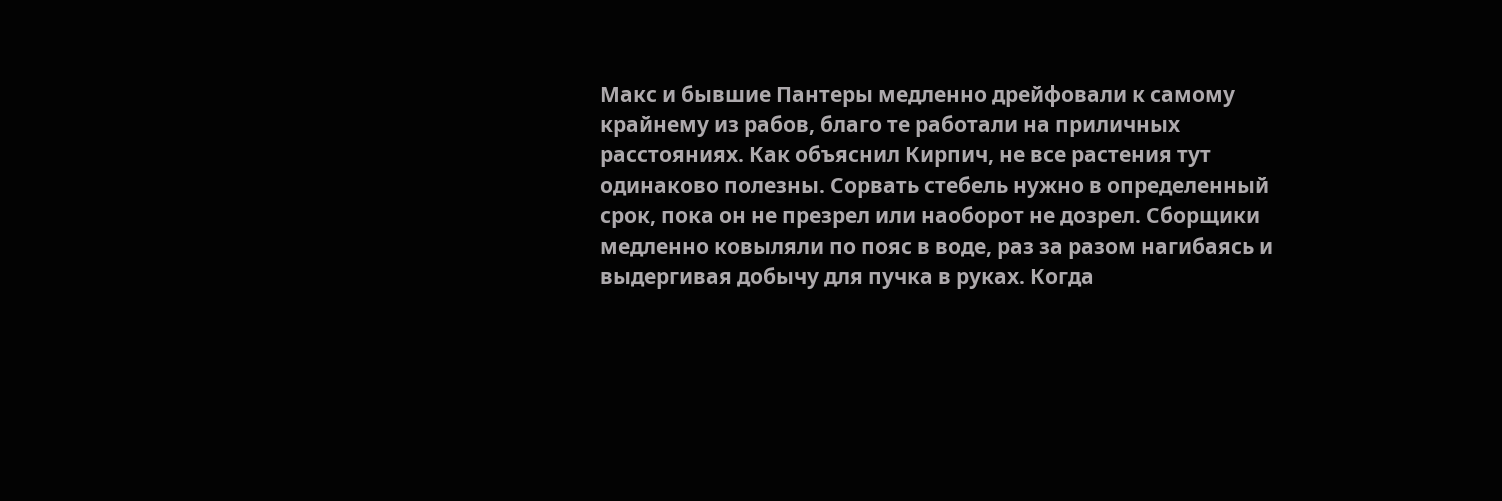Макс и бывшие Пантеры медленно дрейфовали к самому крайнему из рабов, благо те работали на приличных расстояниях. Как объяснил Кирпич, не все растения тут одинаково полезны. Сорвать стебель нужно в определенный срок, пока он не презрел или наоборот не дозрел. Сборщики медленно ковыляли по пояс в воде, раз за разом нагибаясь и выдергивая добычу для пучка в руках. Когда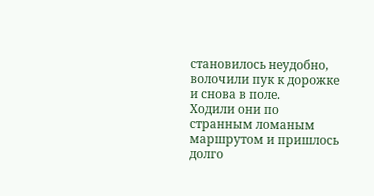становилось неудобно, волочили пук к дорожке и снова в поле.
Ходили они по странным ломаным маршрутом и пришлось долго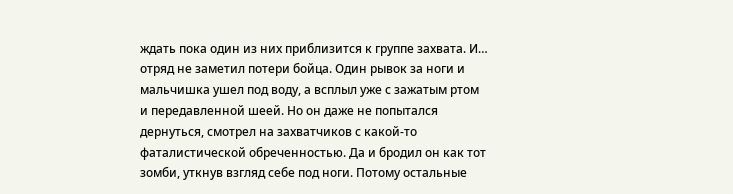ждать пока один из них приблизится к группе захвата. И… отряд не заметил потери бойца. Один рывок за ноги и мальчишка ушел под воду, а всплыл уже с зажатым ртом и передавленной шеей. Но он даже не попытался дернуться, смотрел на захватчиков с какой-то фаталистической обреченностью. Да и бродил он как тот зомби, уткнув взгляд себе под ноги. Потому остальные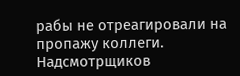рабы не отреагировали на пропажу коллеги. Надсмотрщиков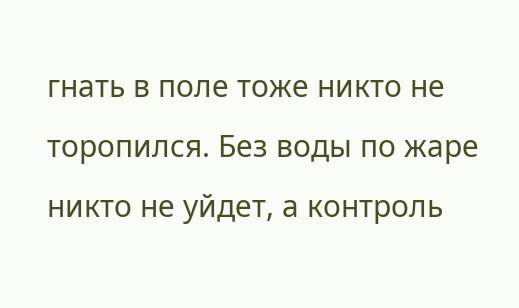гнать в поле тоже никто не торопился. Без воды по жаре никто не уйдет, а контроль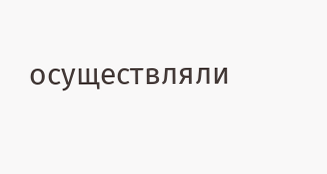осуществляли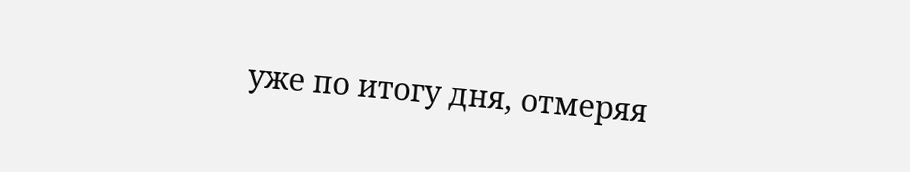уже по итогу дня, отмеряя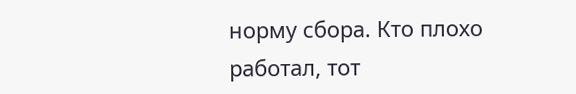норму сбора. Кто плохо работал, тот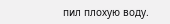пил плохую воду.